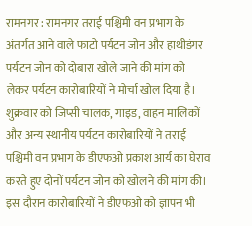रामनगर : रामनगर तराई पश्चिमी वन प्रभाग के अंतर्गत आने वाले फाटो पर्यटन जोन और हाथीडंगर पर्यटन जोन को दोबारा खोले जाने की मांग को लेकर पर्यटन कारोबारियों ने मोर्चा खोल दिया है। शुक्रवार को जिप्सी चालक, गाइड, वाहन मालिकों और अन्य स्थानीय पर्यटन कारोबारियों ने तराई पश्चिमी वन प्रभाग के डीएफओ प्रकाश आर्य का घेराव करते हुए दोनों पर्यटन जोन को खोलने की मांग की। इस दौरान कारोबारियों ने डीएफओ को ज्ञापन भी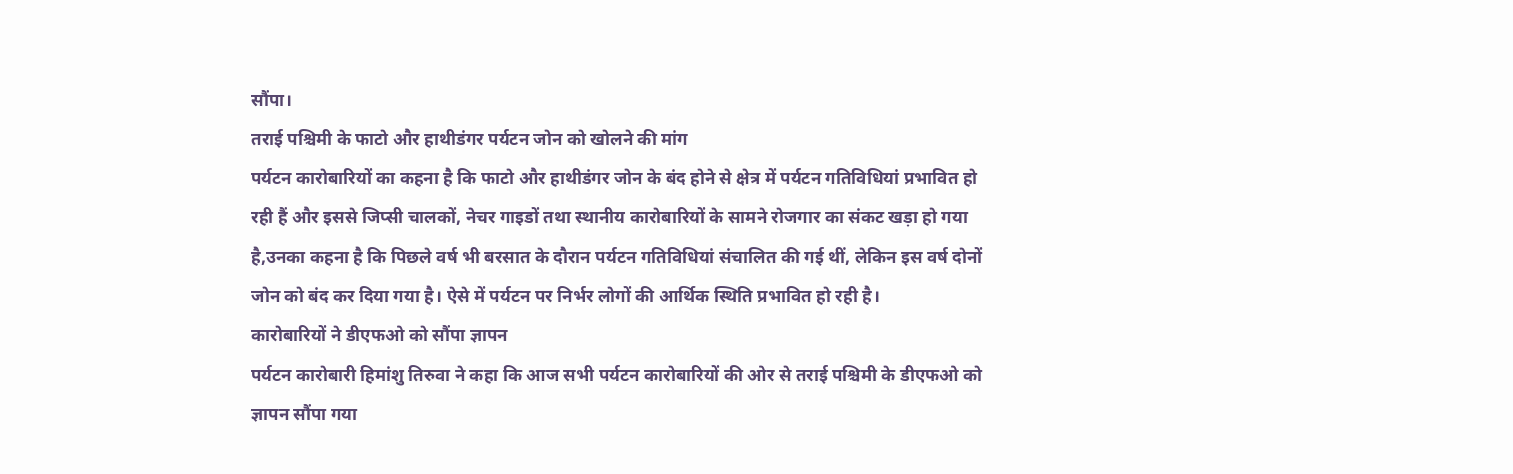सौंपा।
तराई पश्चिमी के फाटो और हाथीडंगर पर्यटन जोन को खोलने की मांग
पर्यटन कारोबारियों का कहना है कि फाटो और हाथीडंगर जोन के बंद होने से क्षेत्र में पर्यटन गतिविधियां प्रभावित हो रही हैं और इससे जिप्सी चालकों, नेचर गाइडों तथा स्थानीय कारोबारियों के सामने रोजगार का संकट खड़ा हो गया है,उनका कहना है कि पिछले वर्ष भी बरसात के दौरान पर्यटन गतिविधियां संचालित की गई थीं, लेकिन इस वर्ष दोनों जोन को बंद कर दिया गया है। ऐसे में पर्यटन पर निर्भर लोगों की आर्थिक स्थिति प्रभावित हो रही है।
कारोबारियों ने डीएफओ को सौंपा ज्ञापन
पर्यटन कारोबारी हिमांशु तिरुवा ने कहा कि आज सभी पर्यटन कारोबारियों की ओर से तराई पश्चिमी के डीएफओ को ज्ञापन सौंपा गया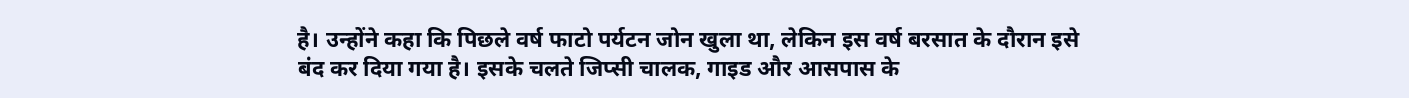है। उन्होंने कहा कि पिछले वर्ष फाटो पर्यटन जोन खुला था, लेकिन इस वर्ष बरसात के दौरान इसे बंद कर दिया गया है। इसके चलते जिप्सी चालक, गाइड और आसपास के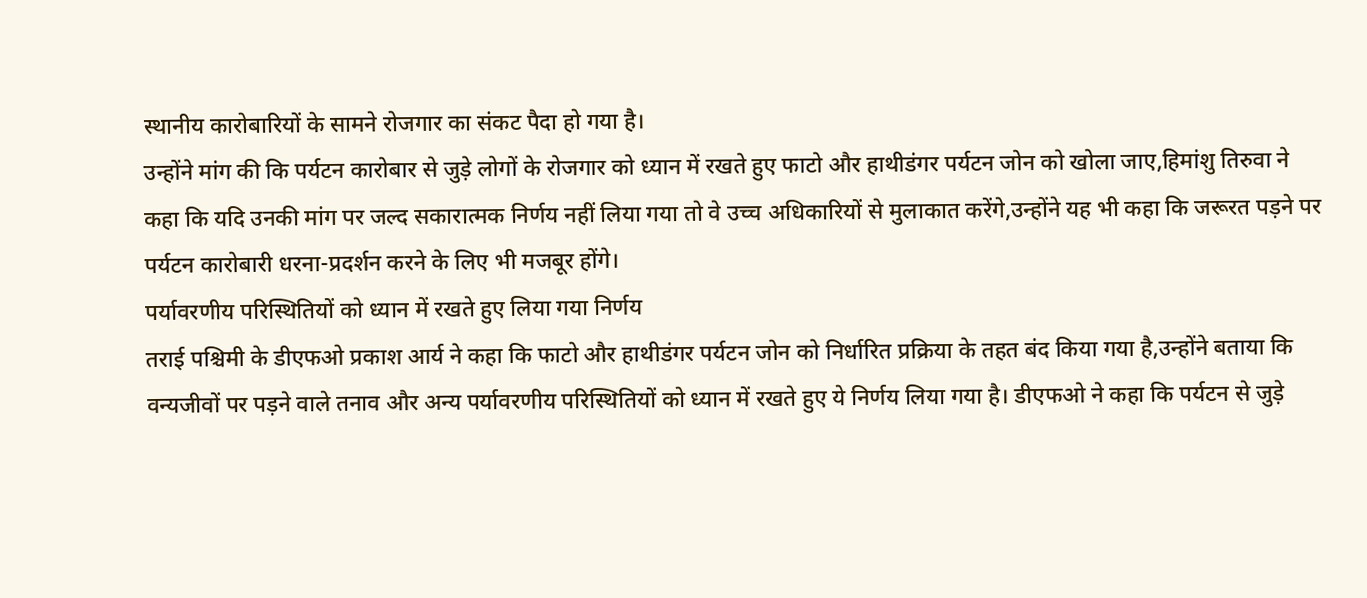स्थानीय कारोबारियों के सामने रोजगार का संकट पैदा हो गया है।
उन्होंने मांग की कि पर्यटन कारोबार से जुड़े लोगों के रोजगार को ध्यान में रखते हुए फाटो और हाथीडंगर पर्यटन जोन को खोला जाए,हिमांशु तिरुवा ने कहा कि यदि उनकी मांग पर जल्द सकारात्मक निर्णय नहीं लिया गया तो वे उच्च अधिकारियों से मुलाकात करेंगे,उन्होंने यह भी कहा कि जरूरत पड़ने पर पर्यटन कारोबारी धरना-प्रदर्शन करने के लिए भी मजबूर होंगे।
पर्यावरणीय परिस्थितियों को ध्यान में रखते हुए लिया गया निर्णय
तराई पश्चिमी के डीएफओ प्रकाश आर्य ने कहा कि फाटो और हाथीडंगर पर्यटन जोन को निर्धारित प्रक्रिया के तहत बंद किया गया है,उन्होंने बताया कि वन्यजीवों पर पड़ने वाले तनाव और अन्य पर्यावरणीय परिस्थितियों को ध्यान में रखते हुए ये निर्णय लिया गया है। डीएफओ ने कहा कि पर्यटन से जुड़े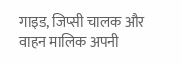गाइड, जिप्सी चालक और वाहन मालिक अपनी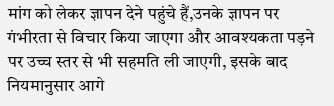मांग को लेकर ज्ञापन देने पहुंचे हैं,उनके ज्ञापन पर गंभीरता से विचार किया जाएगा और आवश्यकता पड़ने पर उच्च स्तर से भी सहमति ली जाएगी, इसके बाद नियमानुसार आगे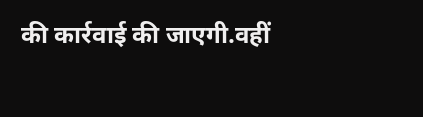की कार्रवाई की जाएगी.वहीं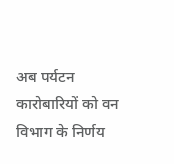अब पर्यटन कारोबारियों को वन विभाग के निर्णय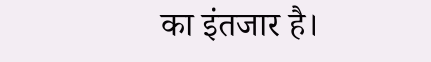का इंतजार है।